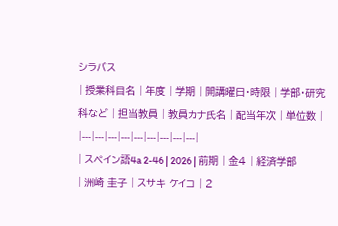シラバス
| 授業科目名 | 年度 | 学期 | 開講曜日・時限 | 学部・研究科など | 担当教員 | 教員カナ氏名 | 配当年次 | 単位数 |
|---|---|---|---|---|---|---|---|---|
| スペイン語4a 2-46 | 2026 | 前期 | 金4 | 経済学部 | 洲崎 圭子 | スサキ ケイコ | 2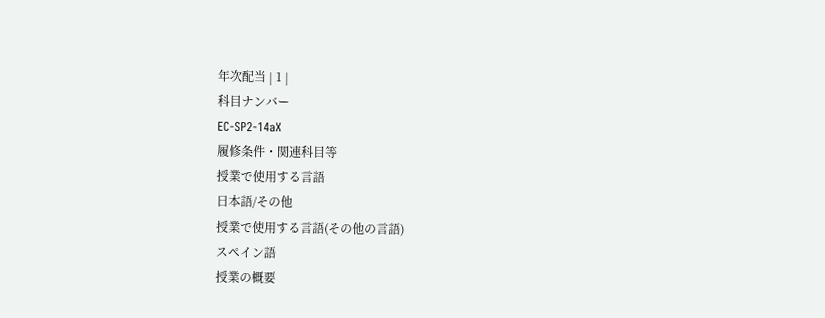年次配当 | 1 |
科目ナンバー
EC-SP2-14aX
履修条件・関連科目等
授業で使用する言語
日本語/その他
授業で使用する言語(その他の言語)
スペイン語
授業の概要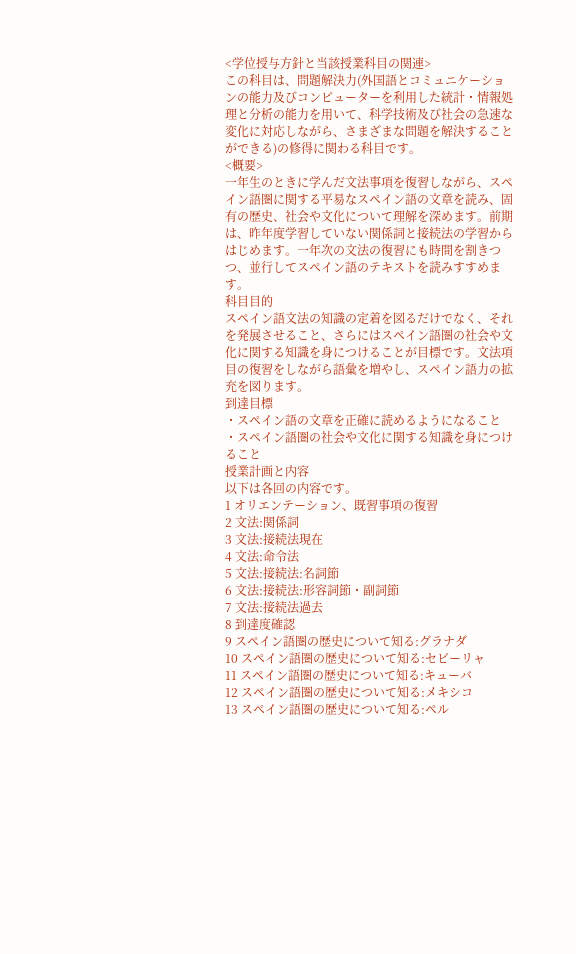<学位授与方針と当該授業科目の関連>
この科目は、問題解決力(外国語とコミュニケーションの能力及びコンピューターを利用した統計・情報処理と分析の能力を用いて、科学技術及び社会の急速な変化に対応しながら、さまざまな問題を解決することができる)の修得に関わる科目です。
<概要>
一年生のときに学んだ文法事項を復習しながら、スペイン語圏に関する平易なスペイン語の文章を読み、固有の歴史、社会や文化について理解を深めます。前期は、昨年度学習していない関係詞と接続法の学習からはじめます。一年次の文法の復習にも時間を割きつつ、並行してスペイン語のテキストを読みすすめます。
科目目的
スペイン語文法の知識の定着を図るだけでなく、それを発展させること、さらにはスペイン語圏の社会や文化に関する知識を身につけることが目標です。文法項目の復習をしながら語彙を増やし、スペイン語力の拡充を図ります。
到達目標
・スペイン語の文章を正確に読めるようになること
・スペイン語圏の社会や文化に関する知識を身につけること
授業計画と内容
以下は各回の内容です。
1 オリエンテーション、既習事項の復習
2 文法:関係詞
3 文法:接続法現在
4 文法:命令法
5 文法:接続法:名詞節
6 文法:接続法:形容詞節・副詞節
7 文法:接続法過去
8 到達度確認
9 スペイン語圏の歴史について知る:グラナダ
10 スペイン語圏の歴史について知る:セビーリャ
11 スペイン語圏の歴史について知る:キューバ
12 スペイン語圏の歴史について知る:メキシコ
13 スペイン語圏の歴史について知る:ペル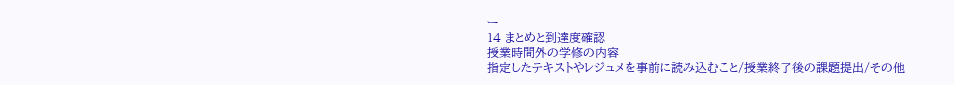ー
14 まとめと到達度確認
授業時間外の学修の内容
指定したテキストやレジュメを事前に読み込むこと/授業終了後の課題提出/その他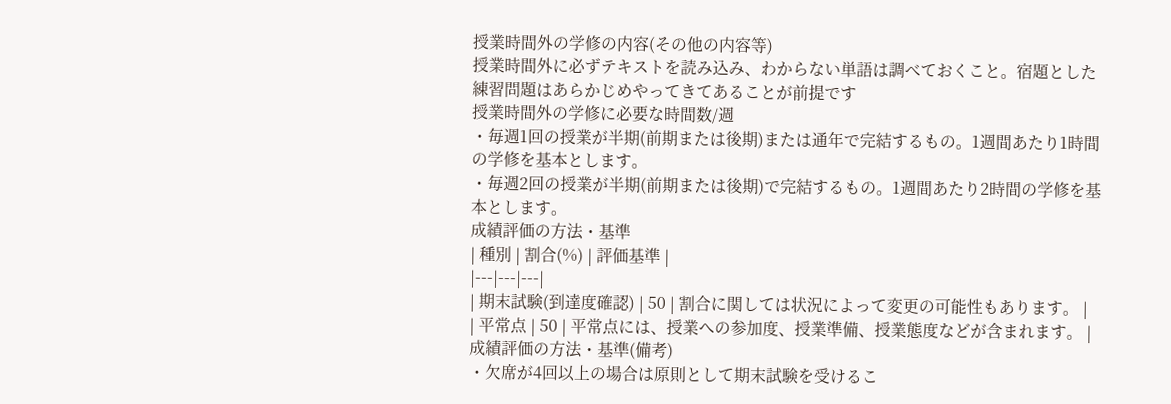授業時間外の学修の内容(その他の内容等)
授業時間外に必ずテキストを読み込み、わからない単語は調べておくこと。宿題とした練習問題はあらかじめやってきてあることが前提です
授業時間外の学修に必要な時間数/週
・毎週1回の授業が半期(前期または後期)または通年で完結するもの。1週間あたり1時間の学修を基本とします。
・毎週2回の授業が半期(前期または後期)で完結するもの。1週間あたり2時間の学修を基本とします。
成績評価の方法・基準
| 種別 | 割合(%) | 評価基準 |
|---|---|---|
| 期末試験(到達度確認) | 50 | 割合に関しては状況によって変更の可能性もあります。 |
| 平常点 | 50 | 平常点には、授業への参加度、授業準備、授業態度などが含まれます。 |
成績評価の方法・基準(備考)
・欠席が4回以上の場合は原則として期末試験を受けるこ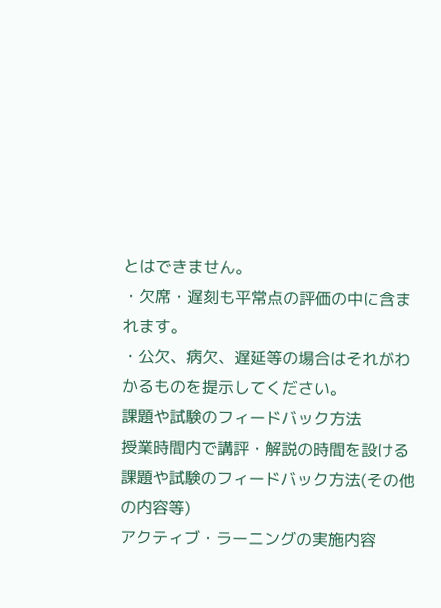とはできません。
・欠席・遅刻も平常点の評価の中に含まれます。
・公欠、病欠、遅延等の場合はそれがわかるものを提示してください。
課題や試験のフィードバック方法
授業時間内で講評・解説の時間を設ける
課題や試験のフィードバック方法(その他の内容等)
アクティブ・ラーニングの実施内容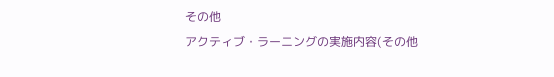その他
アクティブ・ラーニングの実施内容(その他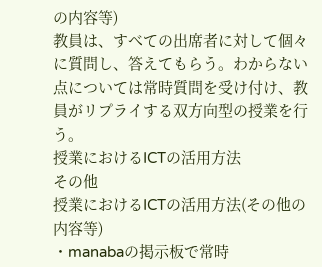の内容等)
教員は、すべての出席者に対して個々に質問し、答えてもらう。わからない点については常時質問を受け付け、教員がリプライする双方向型の授業を行う。
授業におけるICTの活用方法
その他
授業におけるICTの活用方法(その他の内容等)
・manabaの掲示板で常時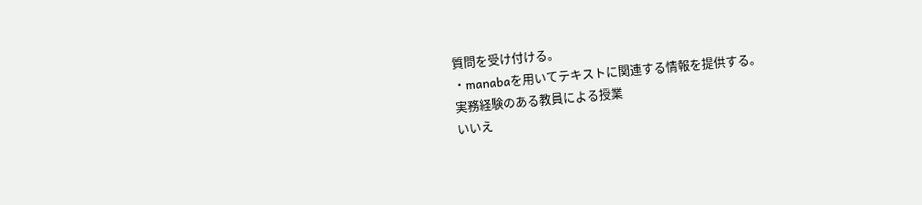質問を受け付ける。
・manabaを用いてテキストに関連する情報を提供する。
実務経験のある教員による授業
いいえ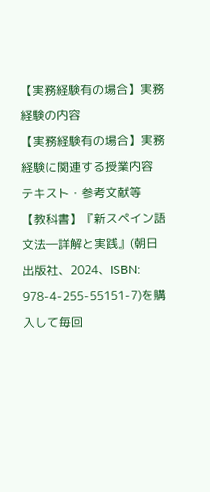【実務経験有の場合】実務経験の内容
【実務経験有の場合】実務経験に関連する授業内容
テキスト・参考文献等
【教科書】『新スペイン語文法―詳解と実践』(朝日出版社、2024、ISBN: 978-4-255-55151-7)を購入して毎回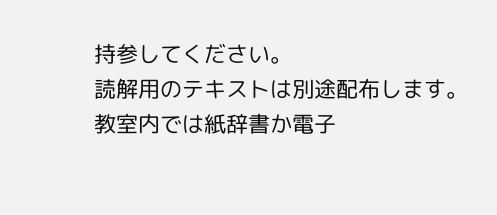持参してください。
読解用のテキストは別途配布します。
教室内では紙辞書か電子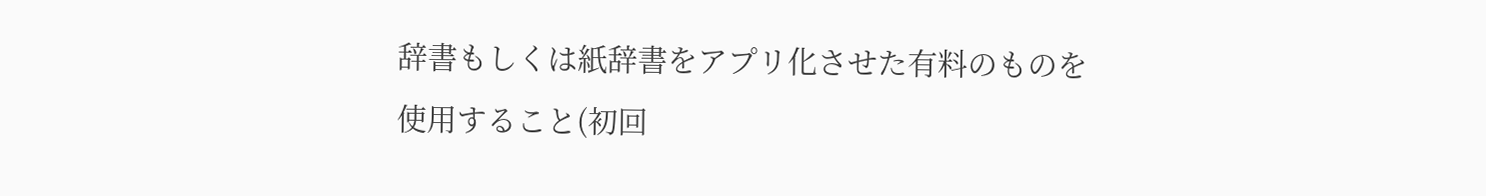辞書もしくは紙辞書をアプリ化させた有料のものを使用すること(初回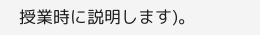授業時に説明します)。